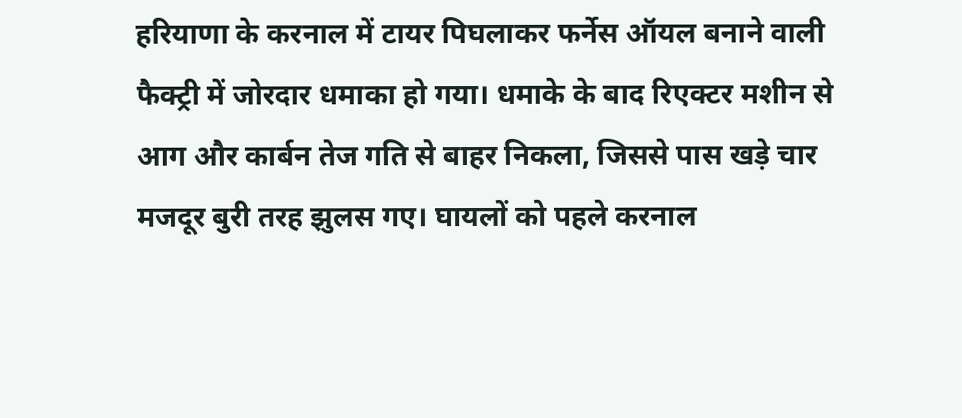हरियाणा के करनाल में टायर पिघलाकर फर्नेस ऑयल बनाने वाली फैक्ट्री में जोरदार धमाका हो गया। धमाके के बाद रिएक्टर मशीन से आग और कार्बन तेज गति से बाहर निकला, जिससे पास खड़े चार मजदूर बुरी तरह झुलस गए। घायलों को पहले करनाल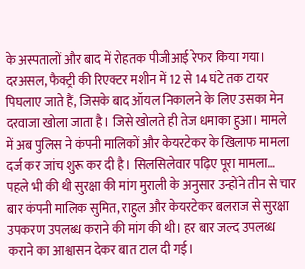के अस्पतालों और बाद में रोहतक पीजीआई रेफर किया गया। दरअसल, फैक्ट्री की रिएक्टर मशीन में 12 से 14 घंटे तक टायर पिघलाए जाते हैं, जिसके बाद ऑयल निकालने के लिए उसका मेन दरवाजा खोला जाता है। जिसे खोलते ही तेज धमाका हुआ। मामले में अब पुलिस ने कंपनी मालिकों और केयरटेकर के खिलाफ मामला दर्ज कर जांच शुरू कर दी है। सिलसिलेवार पढ़िए पूरा मामला… पहले भी की थी सुरक्षा की मांग मुराली के अनुसार उन्होंने तीन से चार बार कंपनी मालिक सुमित, राहुल और केयरटेकर बलराज से सुरक्षा उपकरण उपलब्ध कराने की मांग की थी। हर बार जल्द उपलब्ध कराने का आश्वासन देकर बात टाल दी गई।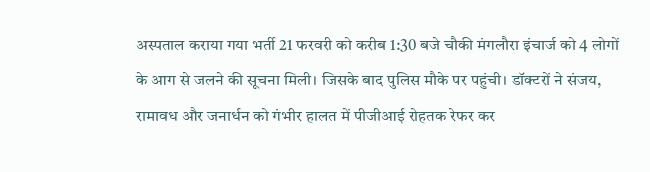अस्पताल कराया गया भर्ती 21 फरवरी को करीब 1:30 बजे चौकी मंगलौरा इंचार्ज को 4 लोगों के आग से जलने की सूचना मिली। जिसके बाद पुलिस मौके पर पहुंची। डॉक्टरों ने संजय, रामावध और जनार्धन को गंभीर हालत में पीजीआई रोहतक रेफर कर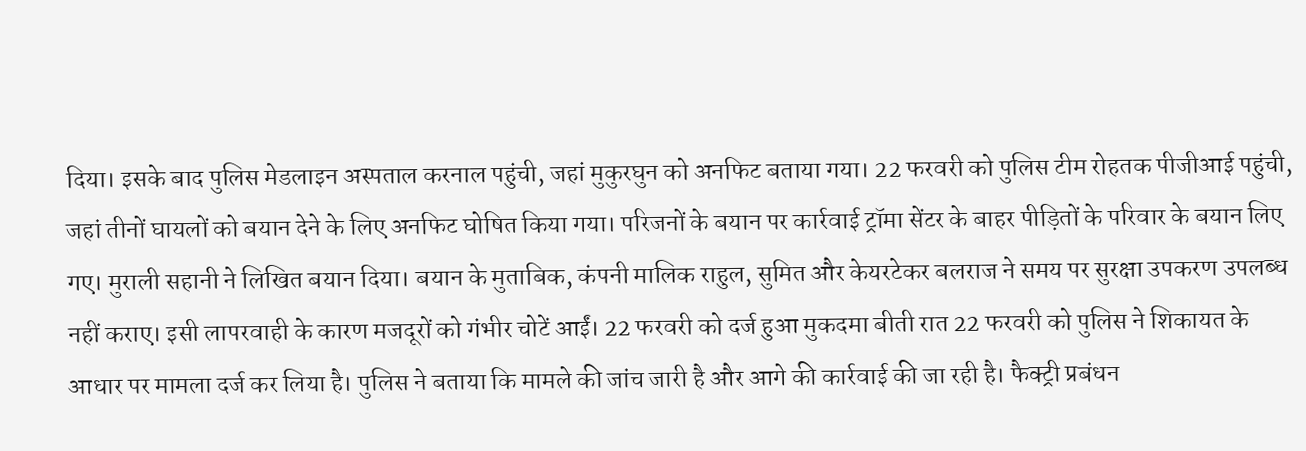दिया। इसके बाद पुलिस मेडलाइन अस्पताल करनाल पहुंची, जहां मुकुरघुन को अनफिट बताया गया। 22 फरवरी को पुलिस टीम रोहतक पीजीआई पहुंची, जहां तीनों घायलों को बयान देने के लिए अनफिट घोषित किया गया। परिजनों के बयान पर कार्रवाई ट्रॉमा सेंटर के बाहर पीड़ितों के परिवार के बयान लिए गए। मुराली सहानी ने लिखित बयान दिया। बयान के मुताबिक, कंपनी मालिक राहुल, सुमित और केयरटेकर बलराज ने समय पर सुरक्षा उपकरण उपलब्ध नहीं कराए। इसी लापरवाही के कारण मजदूरों को गंभीर चोटें आईं। 22 फरवरी को दर्ज हुआ मुकदमा बीती रात 22 फरवरी को पुलिस ने शिकायत के आधार पर मामला दर्ज कर लिया है। पुलिस ने बताया कि मामले की जांच जारी है और आगे की कार्रवाई की जा रही है। फैक्ट्री प्रबंधन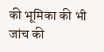की भूमिका की भी जांच की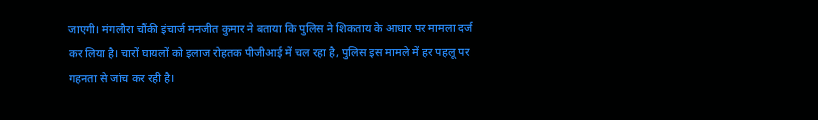जाएगी। मंगलौरा चौंकी इंचार्ज मनजीत कुमार ने बताया कि पुलिस ने शिकताय के आधार पर मामला दर्ज कर लिया है। चारों घायलों को इलाज रोहतक पीजीआई में चल रहा है, पुलिस इस मामले में हर पहलू पर गहनता से जांच कर रही है।